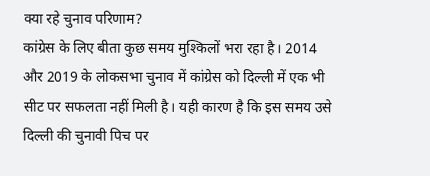क्या रहे चुनाव परिणाम?
कांग्रेस के लिए बीता कुछ समय मुश्किलों भरा रहा है। 2014 और 2019 के लोकसभा चुनाव में कांग्रेस को दिल्ली में एक भी सीट पर सफलता नहीं मिली है। यही कारण है कि इस समय उसे दिल्ली की चुनावी पिच पर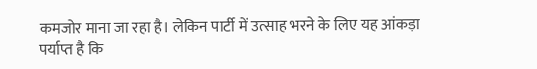कमजोर माना जा रहा है। लेकिन पार्टी में उत्साह भरने के लिए यह आंकड़ा पर्याप्त है कि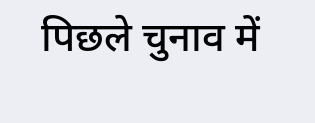पिछले चुनाव में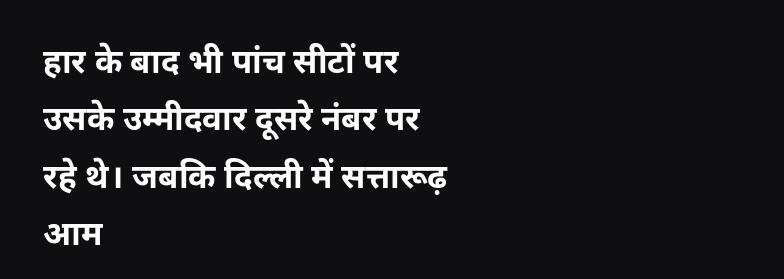हार के बाद भी पांच सीटों पर उसके उम्मीदवार दूसरे नंबर पर रहे थे। जबकि दिल्ली में सत्तारूढ़ आम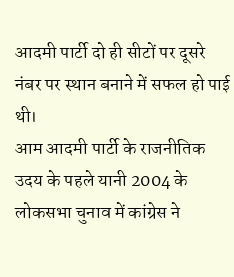आदमी पार्टी दो ही सीटों पर दूसरे नंबर पर स्थान बनाने में सफल हो पाई थी।
आम आदमी पार्टी के राजनीतिक उदय के पहले यानी 2004 के लोकसभा चुनाव में कांग्रेस ने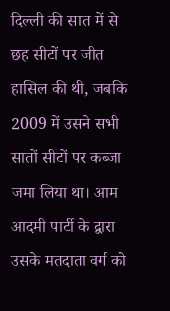दिल्ली की सात में से छह सीटों पर जीत हासिल की थी, जबकि 2009 में उसने सभी सातों सीटों पर कब्जा जमा लिया था। आम आदमी पार्टी के द्वारा उसके मतदाता वर्ग को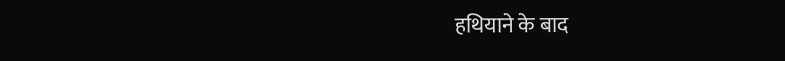हथियाने के बाद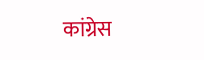कांग्रेस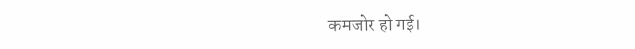कमजोर हो गई।